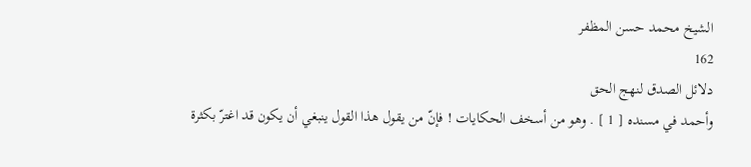الشيخ محمد حسن المظفر
162
دلائل الصدق لنهج الحق
وأحمد في مسنده [ 1 ] . وهو من أسخف الحكايات ! فإنّ من يقول هذا القول ينبغي أن يكون قد اغترّ بكثرة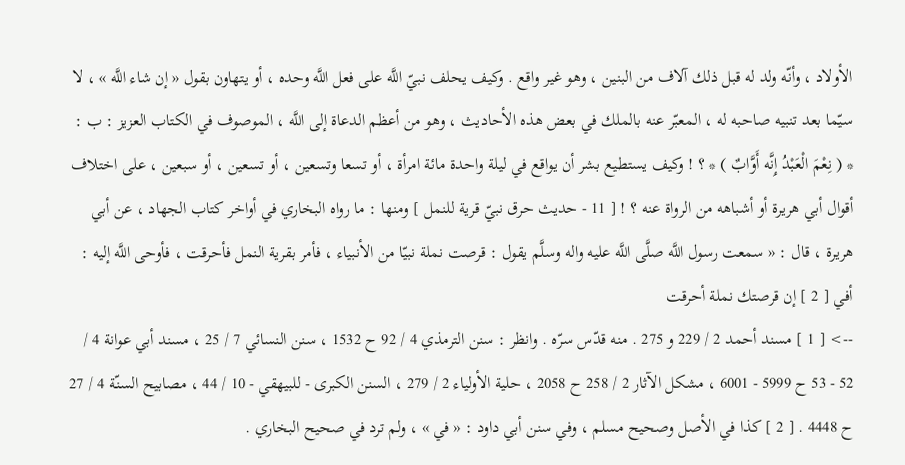الأولاد ، وأنّه ولد له قبل ذلك آلاف من البنين ، وهو غير واقع . وكيف يحلف نبيّ اللَّه على فعل اللَّه وحده ، أو يتهاون بقول « إن شاء اللَّه » ، لا سيّما بعد تنبيه صاحبه له ، المعبّر عنه بالملك في بعض هذه الأحاديث ، وهو من أعظم الدعاة إلى اللَّه ، الموصوف في الكتاب العزيز : ب : * ( نِعْمَ الْعَبْدُ إِنَّه أَوَّابٌ ) * ؟ ! وكيف يستطيع بشر أن يواقع في ليلة واحدة مائة امرأة ، أو تسعا وتسعين ، أو تسعين ، أو سبعين ، على اختلاف أقوال أبي هريرة أو أشباهه من الرواة عنه ؟ ! [ 11 - حديث حرق نبيّ قرية للنمل ] ومنها : ما رواه البخاري في أواخر كتاب الجهاد ، عن أبي هريرة ، قال : « سمعت رسول اللَّه صلَّى اللَّه عليه واله وسلَّم يقول : قرصت نملة نبيّا من الأنبياء ، فأمر بقرية النمل فأحرقت ، فأوحى اللَّه إليه : أفي [ 2 ] إن قرصتك نملة أحرقت
--> [ 1 ] مسند أحمد 2 / 229 و 275 . منه قدّس سرّه . وانظر : سنن الترمذي 4 / 92 ح 1532 ، سنن النسائي 7 / 25 ، مسند أبي عوانة 4 / 52 - 53 ح 5999 - 6001 ، مشكل الآثار 2 / 258 ح 2058 ، حلية الأولياء 2 / 279 ، السنن الكبرى - للبيهقي - 10 / 44 ، مصابيح السنّة 4 / 27 ح 4448 . [ 2 ] كذا في الأصل وصحيح مسلم ، وفي سنن أبي داود : « في » ، ولم ترد في صحيح البخاري .